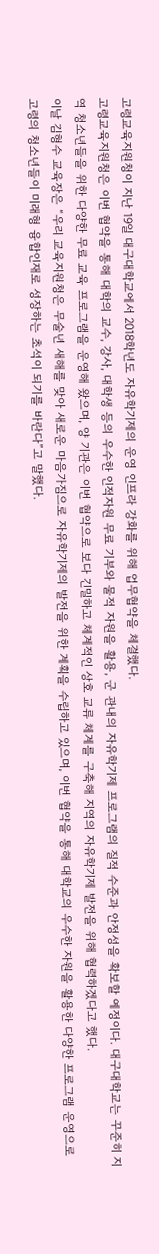고령교육지원청이 지난 19일 대구대학교에서 2018학년도 자유학기제의 운영 인프라 강화를 위해 업무협약을 체결했다.
고령교육지원청은 이번 협약을 통해 대학의 교수, 강사, 대학생 등의 우수한 인적자원 무료 기부와 물적 자원을 활용, 군 관내의 자유학기제 프로그램의 질적 수준과 안정성을 확보할 예정이다. 대구대학교는 꾸준히 지역 청소년들을 위한 다양한 무료 교육 프로그램을 운영해 왔으며, 양 기관은 이번 협약으로 보다 긴밀하고 체계적인 상호 교류 체계를 구축해 지역의 자유학기제 발전을 위해 협력하겠다고 했다.
이날 김형수 교육장은 “우리 교육지원청은 무술년 새해를 맞아 새로운 마음가짐으로 자유학기제의 발전을 위한 계획을 수립하고 있으며, 이번 협약을 통해 대학교의 우수한 자원을 활용한 다양한 프로그램 운영으로 고령의 청소년들이 미래형 융합인재로 성장하는 초석이 되기를 바란다”고 말했다.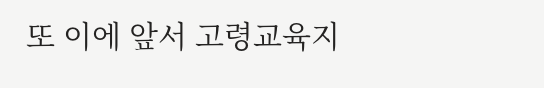또 이에 앞서 고령교육지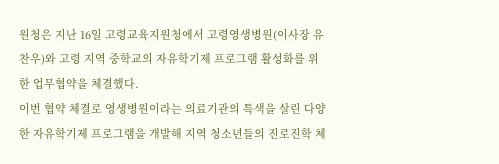원청은 지난 16일 고령교육지원청에서 고령영생병원(이사장 유찬우)와 고령 지역 중학교의 자유학기제 프로그램 활성화를 위한 업무협약을 체결했다.
이번 협약 체결로 영생병원이라는 의료기관의 특색을 살린 다양한 자유학기제 프로그램을 개발해 지역 청소년들의 진로진학 체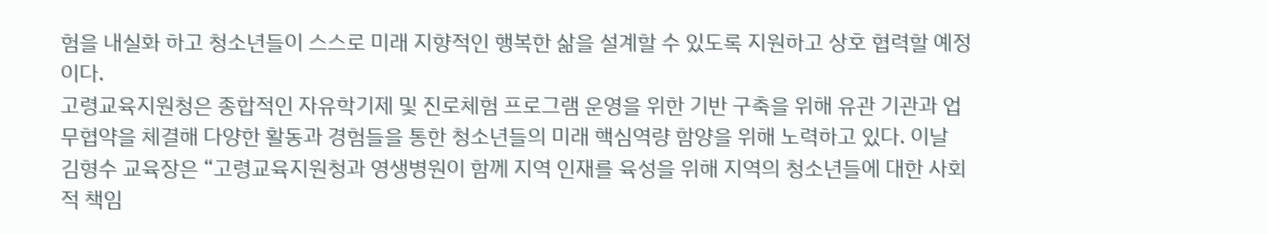험을 내실화 하고 청소년들이 스스로 미래 지향적인 행복한 삶을 설계할 수 있도록 지원하고 상호 협력할 예정이다.
고령교육지원청은 종합적인 자유학기제 및 진로체험 프로그램 운영을 위한 기반 구축을 위해 유관 기관과 업무협약을 체결해 다양한 활동과 경험들을 통한 청소년들의 미래 핵심역량 함양을 위해 노력하고 있다. 이날 김형수 교육장은 “고령교육지원청과 영생병원이 함께 지역 인재를 육성을 위해 지역의 청소년들에 대한 사회적 책임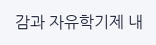감과 자유학기제 내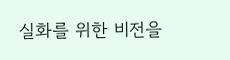실화를 위한 비전을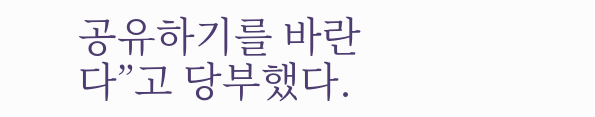공유하기를 바란다”고 당부했다.